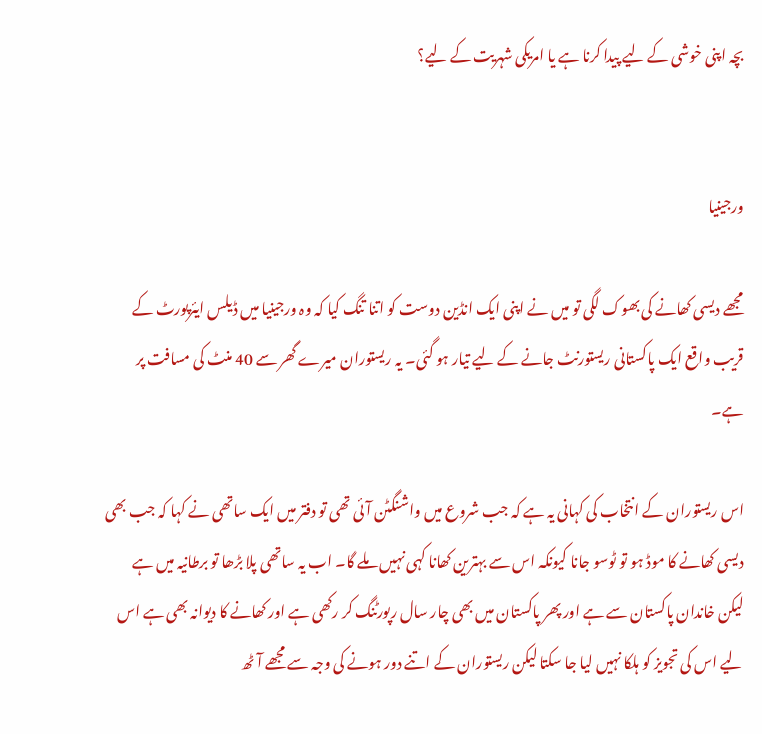بچہ اپنی خوشی کے لیے پیدا کرنا ہے یا امریکی شہریت کے لیے؟


ورجینیا

مجھے دیسی کھانے کی بھوک لگی تو میں نے اپنی ایک انڈین دوست کو اتنا تنگ کیا کہ وہ ورجینیا میں ڈیلس ایئرپورٹ کے قریب واقع ایک پاکستانی ریستورنٹ جانے کے لیے تیار ہو گئی۔ یہ ریستوران میرے گھر سے 40 منٹ کی مسافت پر ہے۔

اس ریستوران کے انتخاب کی کہانی یہ ہے کہ جب شروع میں واشنگٹن آئی تھی تو دفتر میں ایک ساتھی نے کہا کہ جب بھی دیسی کھانے کا موڈ ہو تو ٹوسو جانا کیونکہ اس سے بہترین کھانا کہی نہیں ملے گا۔ اب یہ ساتھی پلا بڑھا تو برطانیہ میں ہے لیکن خاندان پاکستان سے ہے اور پھر پاکستان میں بھی چار سال رپورٹنگ کر رکھی ہے اور کھانے کا دیوانہ بھی ہے اس لیے اس کی تجویز کو ہلکا نہیں لیا جا سکتا لیکن ریستوران کے اتنے دور ہونے کی وجہ سے مجھے آٹھ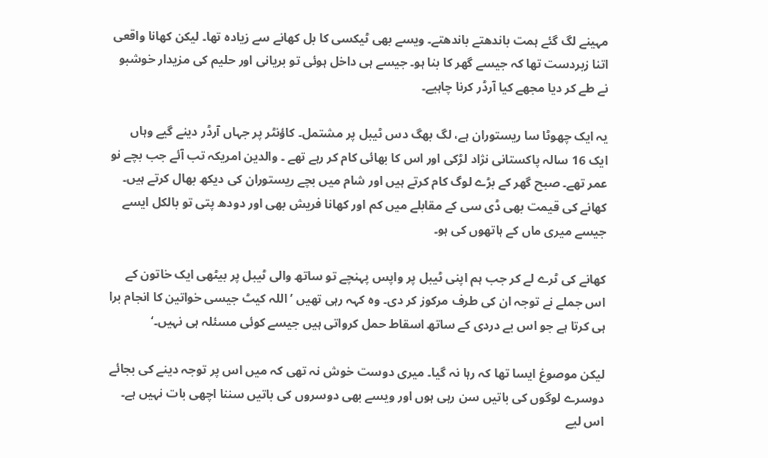مہینے لگ گئے ہمت باندھتے باندھتے۔ ویسے بھی ٹیکسی کا بل کھانے سے زیادہ تھا۔ لیکن کھانا واقعی اتنا زبردست تھا کہ جیسے گھر کا بنا ہو۔ جیسے ہی داخل ہوئی تو بریانی اور حلیم کی مزیدار خوشبو نے طے کر دیا مجھے کیا آرڈر کرنا چاہیے۔

یہ ایک چھوٹا سا ریستوران ہے، لگ بھگ دس ٹیبل پر مشتمل۔ کاؤنٹر پر جہاں آرڈر دینے گیے وہاں ایک 16 سالہ پاکستانی نژاد لڑکی اور اس کا بھائی کام کر رہے تھے ۔ والدین امریکہ تب آئے جب بچے نو عمر تھے۔ صبح گھر کے بڑے لوگ کام کرتے ہیں اور شام میں بچے ریستوران کی دیکھ بھال کرتے ہیں۔ کھانے کی قیمت بھی ڈی سی کے مقابلے میں کم اور کھانا فریش بھی اور دودھ پتی تو بالکل ایسے جیسے میری ماں کے ہاتھوں کی ہو۔

کھانے کی ٹرے لے کر جب ہم اپنی ٹیبل پر واپس پہنچے تو ساتھ والی ٹیبل پر بیٹھی ایک خاتون کے اس جملے نے توجہ ان کی طرف مرکوز کر دی۔ وہ کہہ رہی تھیں ’اللہ کیٹ جیسی خواتین کا انجام برا ہی کرتا ہے جو اس بے دردی کے ساتھ اسقاط حمل کرواتی ہیں جیسے کوئی مسئلہ ہی نہیں۔‘

لیکن موصوغ ایسا تھا کہ رہا نہ گیا۔ میری دوست خوش نہ تھی کہ میں اس پر توجہ دینے کی بجائے دوسرے لوگوں کی باتیں سن رہی ہوں اور ویسے بھی دوسروں کی باتیں سننا اچھی بات نہیں ہے۔ اس لیے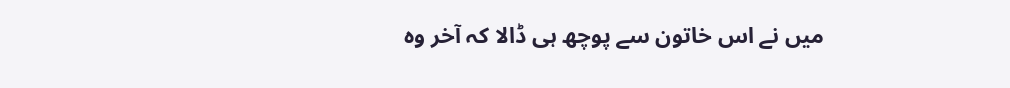میں نے اس خاتون سے پوچھ ہی ڈالا کہ آخر وہ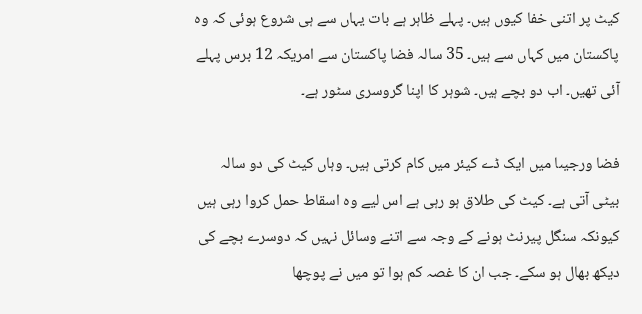کیٹ پر اتنی خفا کیوں ہیں۔ پہلے ظاہر ہے بات یہاں سے ہی شروع ہوئی کہ وہ پاکستان میں کہاں سے ہیں۔ 35 سالہ فضا پاکستان سے امریکہ 12 برس پہلے آئی تھیں۔ اب دو بچے ہیں۔ شوہر کا اپنا گروسری سٹور ہے۔

فضا ورجیںا میں ایک ڈے کیئر میں کام کرتی ہیں۔ وہاں کیٹ کی دو سالہ بیٹی آتی ہے۔ کیٹ کی طلاق ہو رہی ہے اس لیے وہ اسقاط حمل کروا رہی ہیں کیونکہ سنگل پیرنٹ ہونے کے وجہ سے اتنے وسائل نہیں کہ دوسرے بچے کی دیکھ بھال ہو سکے۔ جب ان کا غصہ کم ہوا تو میں نے پوچھا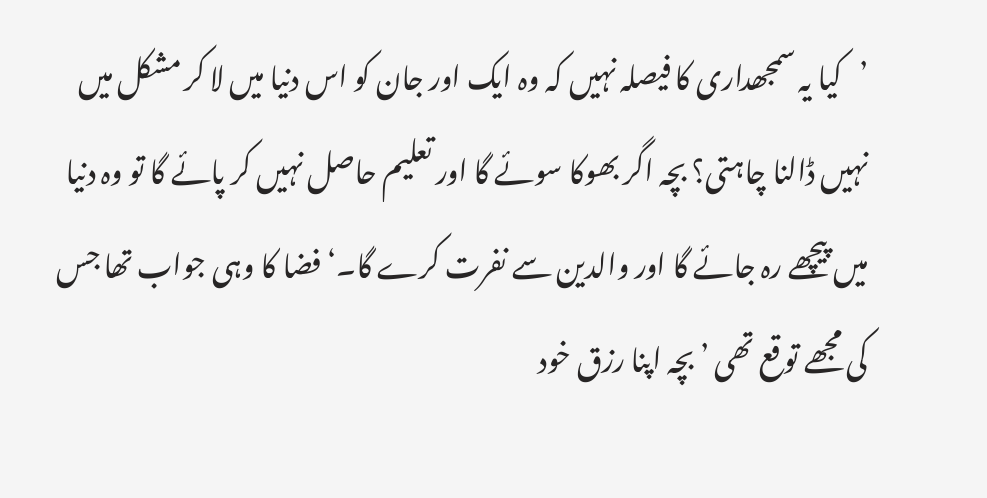’کیا یہ سمجھداری کا فیصلہ نہیں کہ وہ ایک اور جان کو اس دنیا میں لا کر مشکل میں نہیں ڈالنا چاہتی؟ بچہ اگر بھوکا سوئے گا اور تعلیم حاصل نہیں کر پائے گا تو وہ دنیا میں پیچھے رہ جائے گا اور والدین سے نفرت کرے گا۔‘ فضا کا وہی جواب تھا جس کی مجھے توقع تھی ’بچہ اپنا رزق خود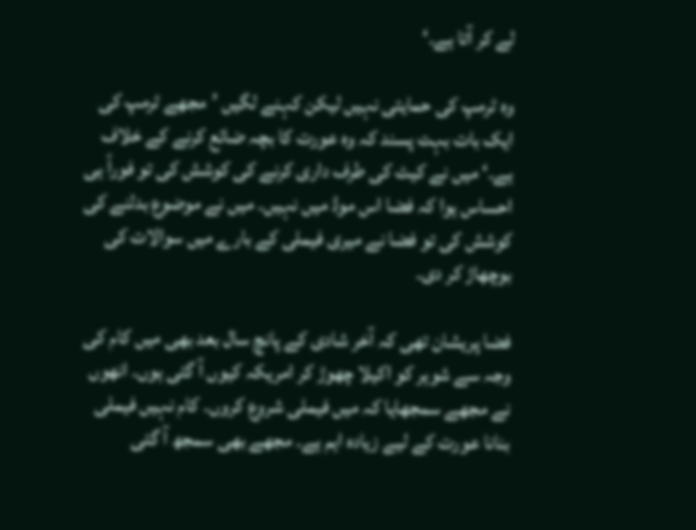لے کر آتا ہے۔‘

وہ ٹرمپ کی حمایتی نہیں لیکن کہنے لگیں ’مجھے ٹرمپ کی ایک بات بہت پسند کہ وہ عورت کا بچہ ضائع کرنے کے خلاف ہے۔‘ میں نے کیٹ کی طرف داری کرنے کی کوشش کی تو فوراً ہی احساس ہوا کہ فضا اس موڈ میں نہیں۔ میں نے موضوع بدلنے کی کوشش کی تو فضا نے میری فیملی کے بارے میں سوالات کی بوچھاڑ کر دی۔

فضا پریشان تھی کہ آخر شادی کے پانچ سال بعد بھی میں کام کی وجہ سے شوہر کو اکیلا چھوڑ کر امریکہ کیوں آ گئی ہوں۔ انھوں نے مجھے سمجھایا کہ میں فیملی شروع کروں۔ کام نہیں فیملی بنانا عورت کے لیے زیادہ اہم ہے۔ مجھے بھی سمجھ آ گئی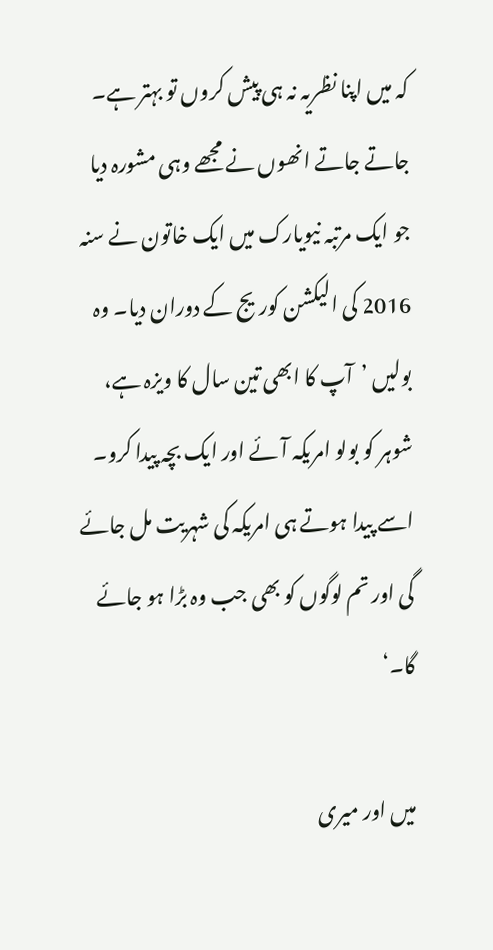کہ میں اپنا نظریہ نہ ہی پیش کروں تو بہتر ہے۔ جاتے جاتے انھوں نے مجھے وہی مشورہ دیا جو ایک مرتبہ نیویارک میں ایک خاتون نے سنہ 2016 کی الیکشن کوریج کے دوران دیا۔ وہ بولیں ’آپ کا ابھی تین سال کا ویزہ ہے، شوہر کو بولو امریکہ آئے اور ایک بچہ پیدا کرو۔ اسے پیدا ہوتے ہی امریکہ کی شہریت مل جائے گی اور تم لوگوں کو بھی جب وہ بڑا ہو جائے گا۔‘

میں اور میری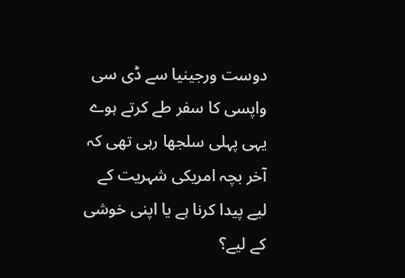دوست ورجینیا سے ڈی سی واپسی کا سفر طے کرتے ہوے یہی پہلی سلجھا رہی تھی کہ آخر بچہ امریکی شہریت کے لیے پیدا کرنا ہے یا اپنی خوشی کے لیے؟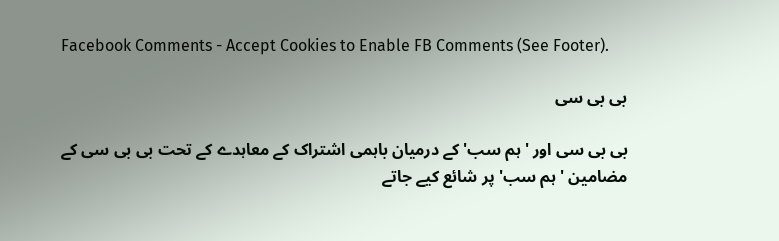Facebook Comments - Accept Cookies to Enable FB Comments (See Footer).

بی بی سی

بی بی سی اور 'ہم سب' کے درمیان باہمی اشتراک کے معاہدے کے تحت بی بی سی کے مضامین 'ہم سب' پر شائع کیے جاتے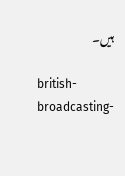ہیں۔

british-broadcasting-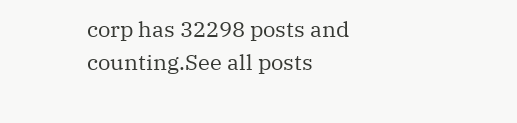corp has 32298 posts and counting.See all posts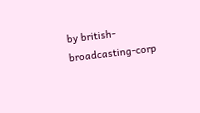by british-broadcasting-corp